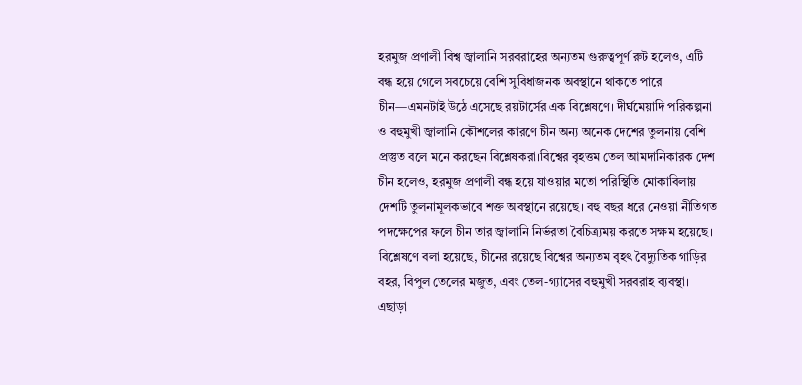হরমুজ প্রণালী বিশ্ব জ্বালানি সরবরাহের অন্যতম গুরুত্বপূর্ণ রুট হলেও, এটি বন্ধ হয়ে গেলে সবচেয়ে বেশি সুবিধাজনক অবস্থানে থাকতে পারে চীন—এমনটাই উঠে এসেছে রয়টার্সের এক বিশ্লেষণে। দীর্ঘমেয়াদি পরিকল্পনা ও বহুমুখী জ্বালানি কৌশলের কারণে চীন অন্য অনেক দেশের তুলনায় বেশি প্রস্তুত বলে মনে করছেন বিশ্লেষকরা।বিশ্বের বৃহত্তম তেল আমদানিকারক দেশ চীন হলেও, হরমুজ প্রণালী বন্ধ হয়ে যাওয়ার মতো পরিস্থিতি মোকাবিলায় দেশটি তুলনামূলকভাবে শক্ত অবস্থানে রয়েছে। বহু বছর ধরে নেওয়া নীতিগত পদক্ষেপের ফলে চীন তার জ্বালানি নির্ভরতা বৈচিত্র্যময় করতে সক্ষম হয়েছে।
বিশ্লেষণে বলা হয়েছে, চীনের রয়েছে বিশ্বের অন্যতম বৃহৎ বৈদ্যুতিক গাড়ির বহর, বিপুল তেলের মজুত, এবং তেল-গ্যাসের বহুমুখী সরবরাহ ব্যবস্থা। এছাড়া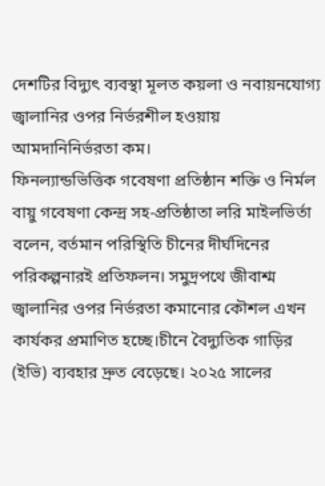দেশটির বিদ্যুৎ ব্যবস্থা মূলত কয়লা ও নবায়নযোগ্য জ্বালানির ওপর নির্ভরশীল হওয়ায় আমদানিনির্ভরতা কম।
ফিনল্যান্ডভিত্তিক গবেষণা প্রতিষ্ঠান শক্তি ও নির্মল বায়ু গবেষণা কেন্দ্র সহ-প্রতিষ্ঠাতা লরি মাইলভির্তা বলেন, বর্তমান পরিস্থিতি চীনের দীর্ঘদিনের পরিকল্পনারই প্রতিফলন। সমুদ্রপথে জীবাশ্ম জ্বালানির ওপর নির্ভরতা কমানোর কৌশল এখন কার্যকর প্রমাণিত হচ্ছে।চীনে বৈদ্যুতিক গাড়ির (ইভি) ব্যবহার দ্রুত বেড়েছে। ২০২৫ সালের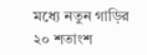মধ্যে নতুন গাড়ির ২০ শতাংশ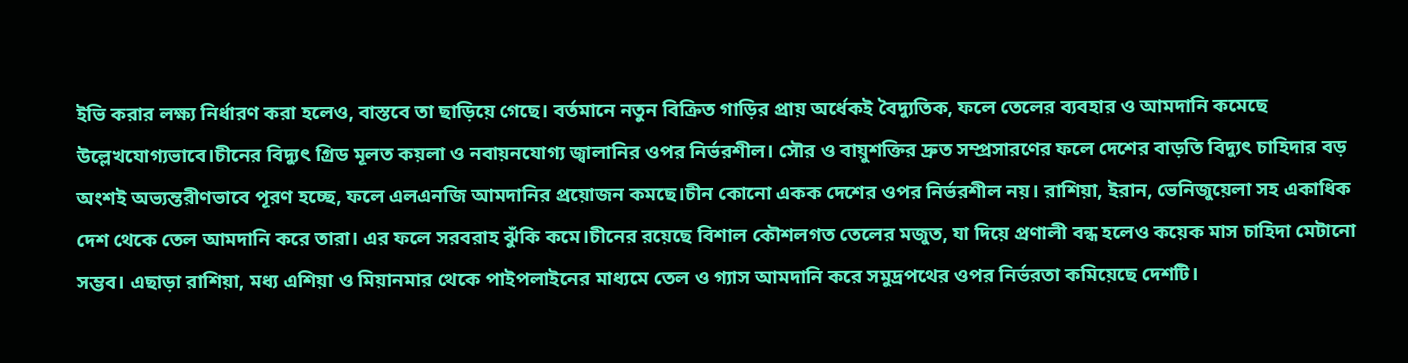ইভি করার লক্ষ্য নির্ধারণ করা হলেও, বাস্তবে তা ছাড়িয়ে গেছে। বর্তমানে নতুন বিক্রিত গাড়ির প্রায় অর্ধেকই বৈদ্যুতিক, ফলে তেলের ব্যবহার ও আমদানি কমেছে উল্লেখযোগ্যভাবে।চীনের বিদ্যুৎ গ্রিড মূলত কয়লা ও নবায়নযোগ্য জ্বালানির ওপর নির্ভরশীল। সৌর ও বায়ুশক্তির দ্রুত সম্প্রসারণের ফলে দেশের বাড়তি বিদ্যুৎ চাহিদার বড় অংশই অভ্যন্তরীণভাবে পূরণ হচ্ছে, ফলে এলএনজি আমদানির প্রয়োজন কমছে।চীন কোনো একক দেশের ওপর নির্ভরশীল নয়। রাশিয়া, ইরান, ভেনিজুয়েলা সহ একাধিক দেশ থেকে তেল আমদানি করে তারা। এর ফলে সরবরাহ ঝুঁকি কমে।চীনের রয়েছে বিশাল কৌশলগত তেলের মজুত, যা দিয়ে প্রণালী বন্ধ হলেও কয়েক মাস চাহিদা মেটানো সম্ভব। এছাড়া রাশিয়া, মধ্য এশিয়া ও মিয়ানমার থেকে পাইপলাইনের মাধ্যমে তেল ও গ্যাস আমদানি করে সমুদ্রপথের ওপর নির্ভরতা কমিয়েছে দেশটি।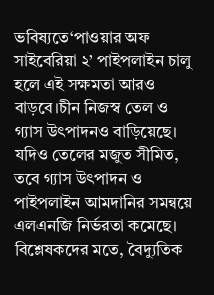ভবিষ্যতে‘পাওয়ার অফ সাইবেরিয়া ২’ পাইপলাইন চালু হলে এই সক্ষমতা আরও বাড়বে।চীন নিজস্ব তেল ও গ্যাস উৎপাদনও বাড়িয়েছে। যদিও তেলের মজুত সীমিত, তবে গ্যাস উৎপাদন ও পাইপলাইন আমদানির সমন্বয়ে এলএনজি নির্ভরতা কমেছে।
বিশ্লেষকদের মতে, বৈদ্যুতিক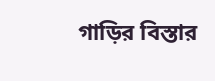গাড়ির বিস্তার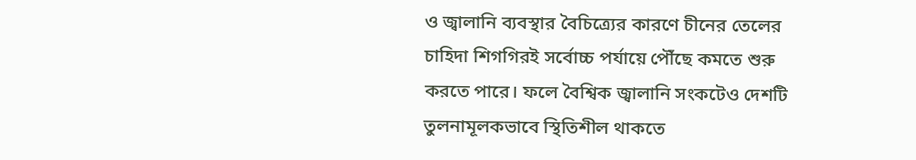ও জ্বালানি ব্যবস্থার বৈচিত্র্যের কারণে চীনের তেলের চাহিদা শিগগিরই সর্বোচ্চ পর্যায়ে পৌঁছে কমতে শুরু করতে পারে। ফলে বৈশ্বিক জ্বালানি সংকটেও দেশটি তুলনামূলকভাবে স্থিতিশীল থাকতে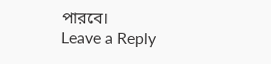পারবে।
Leave a Reply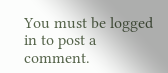You must be logged in to post a comment.